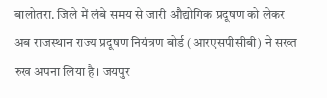बालोतरा. जिले में लंबे समय से जारी औद्योगिक प्रदूषण को लेकर अब राजस्थान राज्य प्रदूषण नियंत्रण बोर्ड (आरएसपीसीबी) ने सख्त रुख अपना लिया है। जयपुर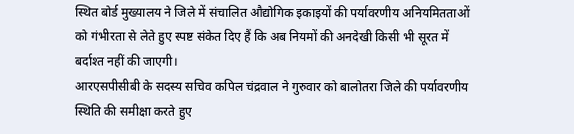स्थित बोर्ड मुख्यालय ने जिले में संचालित औद्योगिक इकाइयों की पर्यावरणीय अनियमितताओं को गंभीरता से लेते हुए स्पष्ट संकेत दिए हैं कि अब नियमों की अनदेखी किसी भी सूरत में बर्दाश्त नहीं की जाएगी।
आरएसपीसीबी के सदस्य सचिव कपिल चंद्रवाल ने गुरुवार को बालोतरा जिले की पर्यावरणीय स्थिति की समीक्षा करते हुए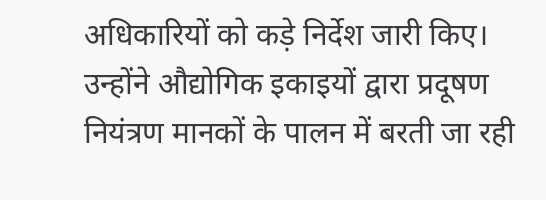अधिकारियों को कड़े निर्देश जारी किए। उन्होंने औद्योगिक इकाइयों द्वारा प्रदूषण नियंत्रण मानकों के पालन में बरती जा रही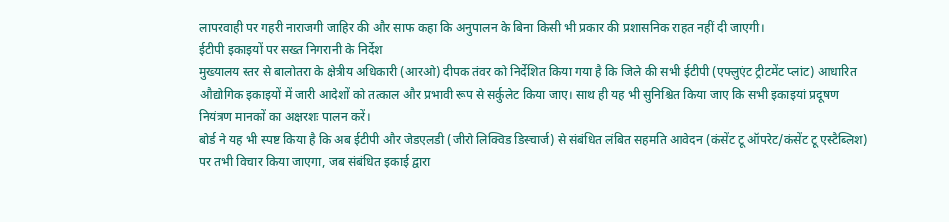लापरवाही पर गहरी नाराजगी जाहिर की और साफ कहा कि अनुपालन के बिना किसी भी प्रकार की प्रशासनिक राहत नहीं दी जाएगी।
ईटीपी इकाइयों पर सख्त निगरानी के निर्देश
मुख्यालय स्तर से बालोतरा के क्षेत्रीय अधिकारी (आरओ) दीपक तंवर को निर्देशित किया गया है कि जिले की सभी ईटीपी (एफ्लुएंट ट्रीटमेंट प्लांट) आधारित औद्योगिक इकाइयों में जारी आदेशों को तत्काल और प्रभावी रूप से सर्कुलेट किया जाए। साथ ही यह भी सुनिश्चित किया जाए कि सभी इकाइयां प्रदूषण नियंत्रण मानकों का अक्षरशः पालन करें।
बोर्ड ने यह भी स्पष्ट किया है कि अब ईटीपी और जेडएलडी (जीरो लिक्विड डिस्चार्ज) से संबंधित लंबित सहमति आवेदन (कंसेंट टू ऑपरेट/कंसेंट टू एस्टैब्लिश) पर तभी विचार किया जाएगा, जब संबंधित इकाई द्वारा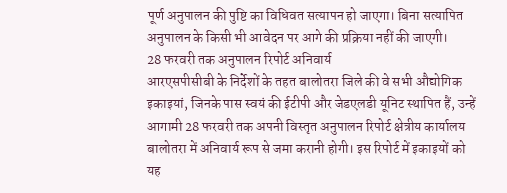पूर्ण अनुपालन की पुष्टि का विधिवत सत्यापन हो जाएगा। बिना सत्यापित अनुपालन के किसी भी आवेदन पर आगे की प्रक्रिया नहीं की जाएगी।
28 फरवरी तक अनुपालन रिपोर्ट अनिवार्य
आरएसपीसीबी के निर्देशों के तहत बालोतरा जिले की वे सभी औद्योगिक इकाइयां, जिनके पास स्वयं की ईटीपी और जेडएलडी यूनिट स्थापित हैं, उन्हें आगामी 28 फरवरी तक अपनी विस्तृत अनुपालन रिपोर्ट क्षेत्रीय कार्यालय बालोतरा में अनिवार्य रूप से जमा करानी होगी। इस रिपोर्ट में इकाइयों को यह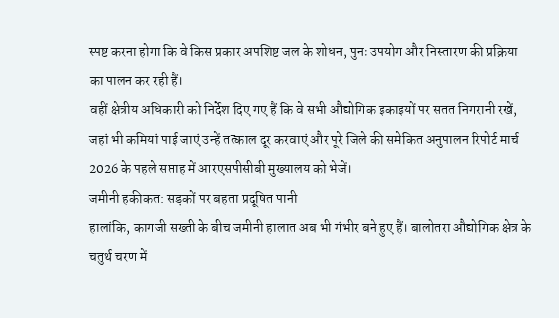स्पष्ट करना होगा कि वे किस प्रकार अपशिष्ट जल के शोधन, पुनः उपयोग और निस्तारण की प्रक्रिया का पालन कर रही हैं।
वहीं क्षेत्रीय अधिकारी को निर्देश दिए गए हैं कि वे सभी औद्योगिक इकाइयों पर सतत निगरानी रखें, जहां भी कमियां पाई जाएं उन्हें तत्काल दूर करवाएं और पूरे जिले की समेकित अनुपालन रिपोर्ट मार्च 2026 के पहले सप्ताह में आरएसपीसीबी मुख्यालय को भेजें।
जमीनी हकीकत: सड़कों पर बहता प्रदूषित पानी
हालांकि, कागजी सख्ती के बीच जमीनी हालात अब भी गंभीर बने हुए हैं। बालोतरा औद्योगिक क्षेत्र के चतुर्थ चरण में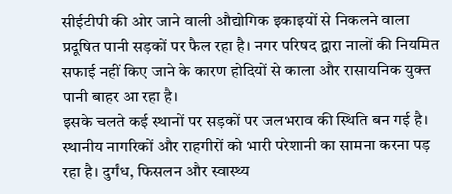सीईटीपी की ओर जाने वाली औद्योगिक इकाइयों से निकलने वाला प्रदूषित पानी सड़कों पर फैल रहा है। नगर परिषद द्वारा नालों की नियमित सफाई नहीं किए जाने के कारण होदियों से काला और रासायनिक युक्त पानी बाहर आ रहा है।
इसके चलते कई स्थानों पर सड़कों पर जलभराव की स्थिति बन गई है। स्थानीय नागरिकों और राहगीरों को भारी परेशानी का सामना करना पड़ रहा है। दुर्गंध, फिसलन और स्वास्थ्य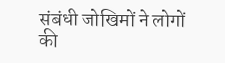संबंधी जोखिमों ने लोगों की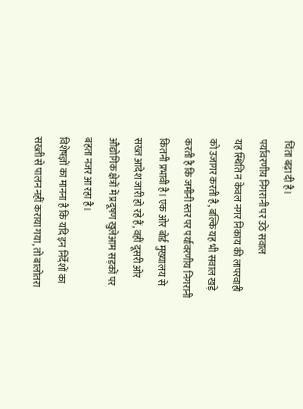चिंता बढ़ा दी है।
पर्यावरणीय निगरानी पर उठे सवाल
यह स्थिति न केवल नगर निकाय की लापरवाही को उजागर करती है, बल्कि यह भी सवाल खड़े करती है कि जमीनी स्तर पर पर्यावरणीय निगरानी कितनी प्रभावी है। एक ओर बोर्ड मुख्यालय से सख्त आदेश जारी हो रहे हैं, वहीं दूसरी ओर औद्योगिक क्षेत्रों में प्रदूषण खुलेआम सड़कों पर बहता नजर आ रहा है।
विशेषज्ञों का मानना है कि यदि इन निर्देशों का सख्ती से पालन नहीं कराया गया, तो बालोतरा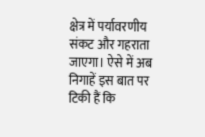क्षेत्र में पर्यावरणीय संकट और गहराता जाएगा। ऐसे में अब निगाहें इस बात पर टिकी हैं कि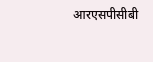आरएसपीसीबी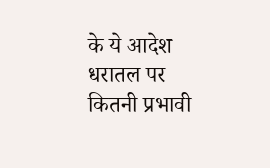के ये आदेश धरातल पर कितनी प्रभावी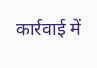कार्रवाई में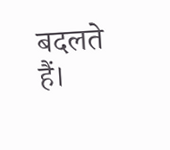बदलते हैं।